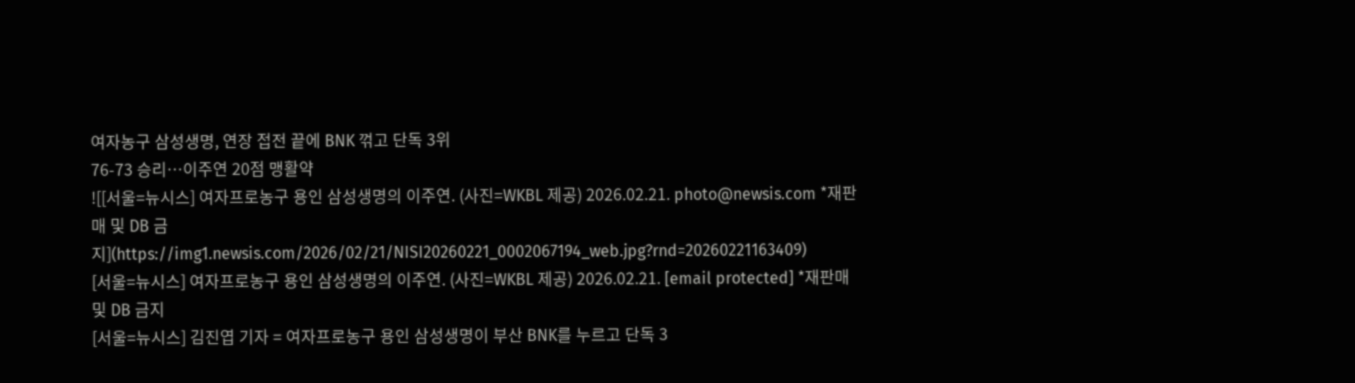여자농구 삼성생명, 연장 접전 끝에 BNK 꺾고 단독 3위
76-73 승리…이주연 20점 맹활약
![[서울=뉴시스] 여자프로농구 용인 삼성생명의 이주연. (사진=WKBL 제공) 2026.02.21. photo@newsis.com *재판매 및 DB 금지](https://img1.newsis.com/2026/02/21/NISI20260221_0002067194_web.jpg?rnd=20260221163409)
[서울=뉴시스] 여자프로농구 용인 삼성생명의 이주연. (사진=WKBL 제공) 2026.02.21. [email protected] *재판매 및 DB 금지
[서울=뉴시스] 김진엽 기자 = 여자프로농구 용인 삼성생명이 부산 BNK를 누르고 단독 3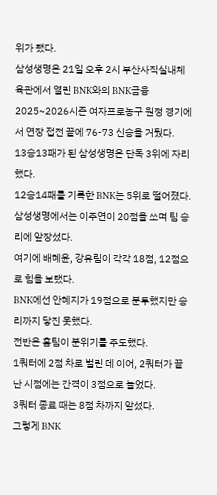위가 됐다.
삼성생명은 21일 오후 2시 부산사직실내체육관에서 열린 BNK와의 BNK금융 2025~2026시즌 여자프로농구 원정 경기에서 연장 접전 끝에 76-73 신승을 거뒀다.
13승13패가 된 삼성생명은 단독 3위에 자리했다.
12승14패를 기록한 BNK는 5위로 떨어졌다.
삼성생명에서는 이주연이 20점을 쏘며 팀 승리에 앞장섰다.
여기에 배혜윤, 강유림이 각각 18점, 12점으로 힘을 보탰다.
BNK에선 안혜지가 19점으로 분투했지만 승리까지 닿진 못했다.
전반은 홈팀이 분위기를 주도했다.
1쿼터에 2점 차로 벌린 데 이어, 2쿼터가 끝난 시점에는 간격이 3점으로 늘었다.
3쿼터 종료 때는 8점 차까지 앞섰다.
그렇게 BNK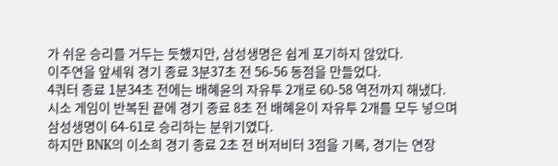가 쉬운 승리를 거두는 듯했지만, 삼성생명은 쉽게 포기하지 않았다.
이주연을 앞세워 경기 종료 3분37초 전 56-56 동점을 만들었다.
4쿼터 종료 1분34초 전에는 배혜윤의 자유투 2개로 60-58 역전까지 해냈다.
시소 게임이 반복된 끝에 경기 종료 8초 전 배혜윤이 자유투 2개를 모두 넣으며 삼성생명이 64-61로 승리하는 분위기였다.
하지만 BNK의 이소희 경기 종료 2초 전 버저비터 3점을 기록, 경기는 연장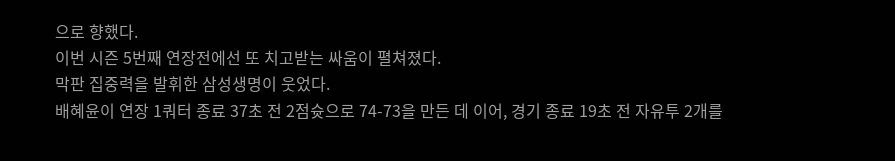으로 향했다.
이번 시즌 5번째 연장전에선 또 치고받는 싸움이 펼쳐졌다.
막판 집중력을 발휘한 삼성생명이 웃었다.
배혜윤이 연장 1쿼터 종료 37초 전 2점슛으로 74-73을 만든 데 이어, 경기 종료 19초 전 자유투 2개를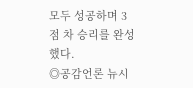모두 성공하며 3점 차 승리를 완성했다.
◎공감언론 뉴시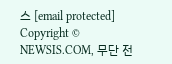스 [email protected]
Copyright © NEWSIS.COM, 무단 전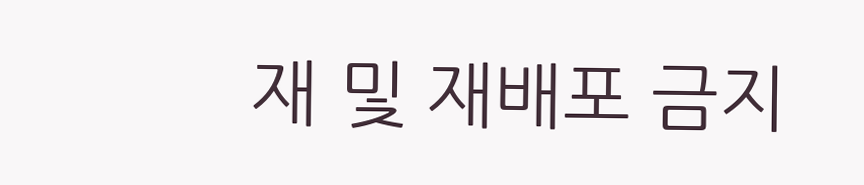재 및 재배포 금지